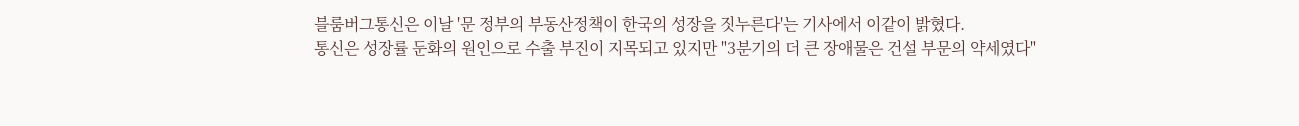블룸버그통신은 이날 '문 정부의 부동산정책이 한국의 성장을 짓누른다'는 기사에서 이같이 밝혔다.
통신은 성장률 둔화의 원인으로 수출 부진이 지목되고 있지만 "3분기의 더 큰 장애물은 건설 부문의 약세였다"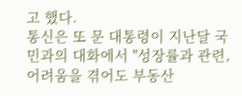고 했다.
통신은 또 문 대통령이 지난달 국민과의 대화에서 "성장률과 관련, 어려움을 겪어도 부동산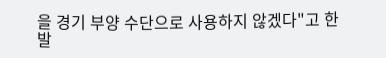을 경기 부양 수단으로 사용하지 않겠다"고 한 발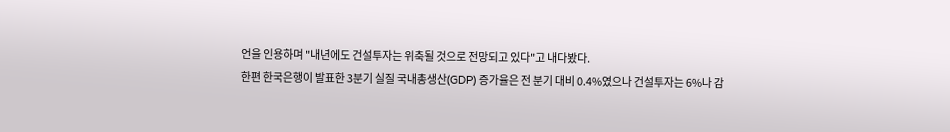언을 인용하며 "내년에도 건설투자는 위축될 것으로 전망되고 있다"고 내다봤다.
한편 한국은행이 발표한 3분기 실질 국내총생산(GDP) 증가율은 전 분기 대비 0.4%였으나 건설투자는 6%나 감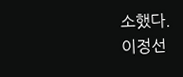소했다.
이정선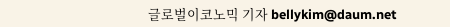글로벌이코노믹 기자 bellykim@daum.net